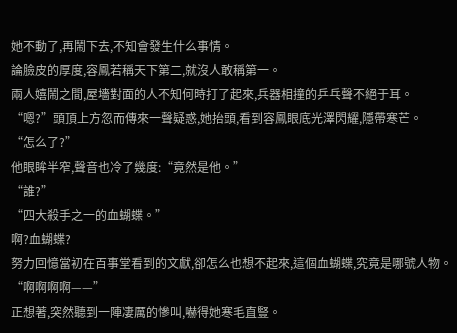她不動了,再鬧下去,不知會發生什么事情。
論臉皮的厚度,容鳳若稱天下第二,就沒人敢稱第一。
兩人嬉鬧之間,屋墻對面的人不知何時打了起來,兵器相撞的乒乓聲不絕于耳。
“嗯?”頭頂上方忽而傳來一聲疑惑,她抬頭,看到容鳳眼底光澤閃耀,隱帶寒芒。
“怎么了?”
他眼眸半窄,聲音也冷了幾度:“竟然是他。”
“誰?”
“四大殺手之一的血蝴蝶。”
啊?血蝴蝶?
努力回憶當初在百事堂看到的文獻,卻怎么也想不起來,這個血蝴蝶,究竟是哪號人物。
“啊啊啊啊——”
正想著,突然聽到一陣凄厲的慘叫,嚇得她寒毛直豎。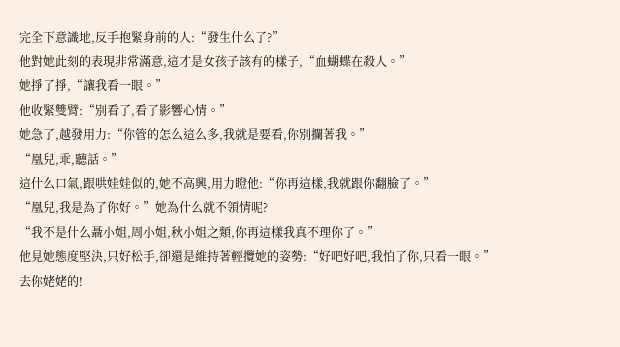完全下意識地,反手抱緊身前的人:“發生什么了?”
他對她此刻的表現非常滿意,這才是女孩子該有的樣子,“血蝴蝶在殺人。”
她掙了掙,“讓我看一眼。”
他收緊雙臂:“別看了,看了影響心情。”
她急了,越發用力:“你管的怎么這么多,我就是要看,你別攔著我。”
“凰兒,乖,聽話。”
這什么口氣,跟哄娃娃似的,她不高興,用力瞪他:“你再這樣,我就跟你翻臉了。”
“凰兒,我是為了你好。”她為什么就不領情呢?
“我不是什么聶小姐,周小姐,秋小姐之類,你再這樣我真不理你了。”
他見她態度堅決,只好松手,卻還是維持著輕攬她的姿勢:“好吧好吧,我怕了你,只看一眼。”
去你姥姥的!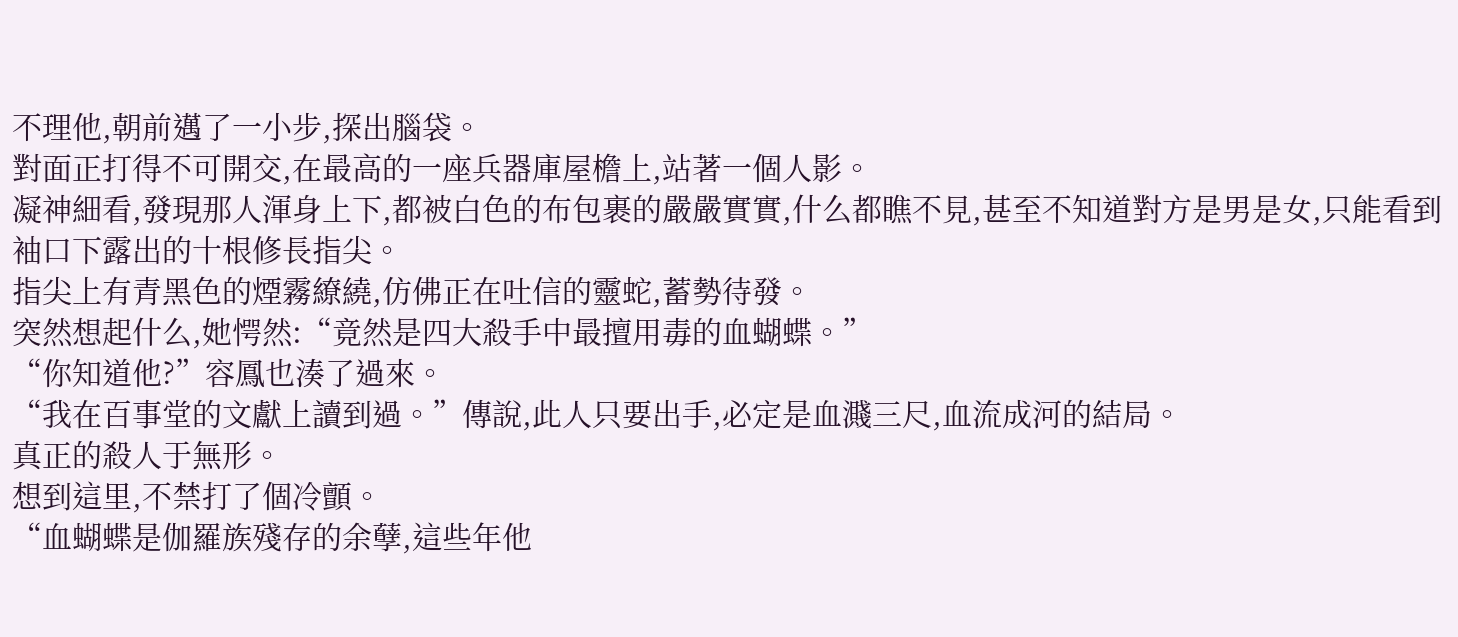不理他,朝前邁了一小步,探出腦袋。
對面正打得不可開交,在最高的一座兵器庫屋檐上,站著一個人影。
凝神細看,發現那人渾身上下,都被白色的布包裹的嚴嚴實實,什么都瞧不見,甚至不知道對方是男是女,只能看到袖口下露出的十根修長指尖。
指尖上有青黑色的煙霧繚繞,仿佛正在吐信的靈蛇,蓄勢待發。
突然想起什么,她愕然:“竟然是四大殺手中最擅用毒的血蝴蝶。”
“你知道他?”容鳳也湊了過來。
“我在百事堂的文獻上讀到過。”傳說,此人只要出手,必定是血濺三尺,血流成河的結局。
真正的殺人于無形。
想到這里,不禁打了個冷顫。
“血蝴蝶是伽羅族殘存的余孽,這些年他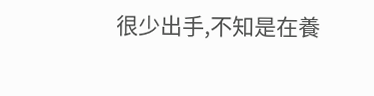很少出手,不知是在養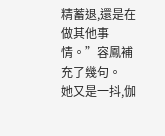精蓄退,還是在做其他事情。”容鳳補充了幾句。
她又是一抖,伽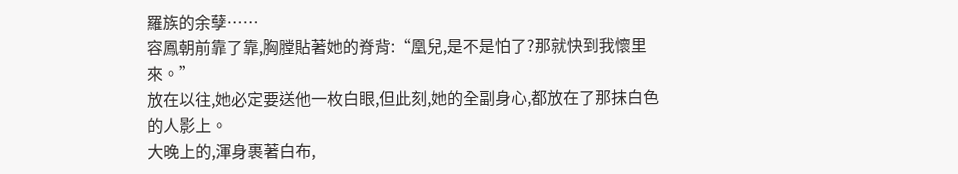羅族的余孽……
容鳳朝前靠了靠,胸膛貼著她的脊背:“凰兒,是不是怕了?那就快到我懷里來。”
放在以往,她必定要送他一枚白眼,但此刻,她的全副身心,都放在了那抹白色的人影上。
大晚上的,渾身裹著白布,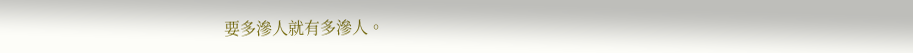要多滲人就有多滲人。